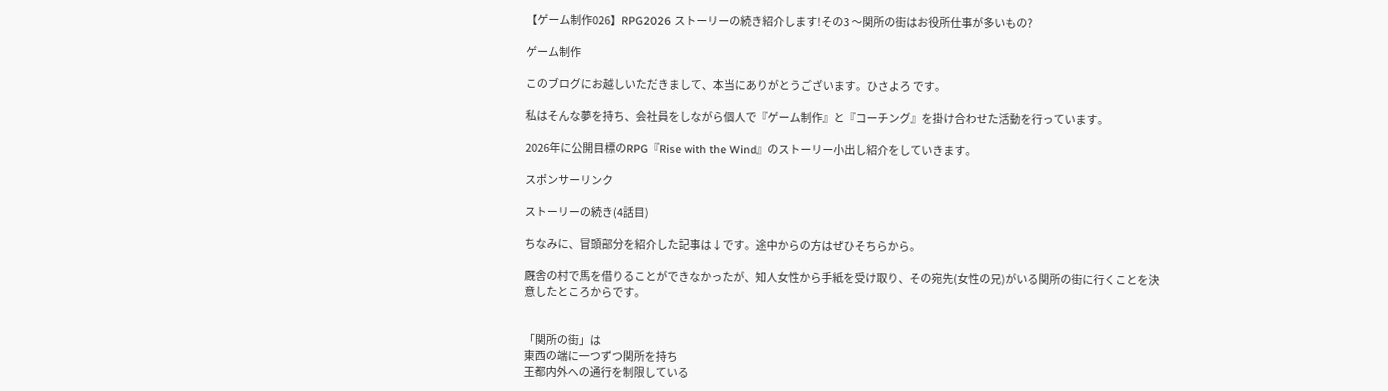【ゲーム制作026】RPG2026 ストーリーの続き紹介します!その3 〜関所の街はお役所仕事が多いもの?

ゲーム制作

このブログにお越しいただきまして、本当にありがとうございます。ひさよろ です。

私はそんな夢を持ち、会社員をしながら個人で『ゲーム制作』と『コーチング』を掛け合わせた活動を行っています。

2026年に公開目標のRPG『Rise with the Wind』のストーリー小出し紹介をしていきます。

スポンサーリンク

ストーリーの続き(4話目)

ちなみに、冒頭部分を紹介した記事は↓です。途中からの方はぜひそちらから。

厩舎の村で馬を借りることができなかったが、知人女性から手紙を受け取り、その宛先(女性の兄)がいる関所の街に行くことを決意したところからです。


「関所の街」は
東西の端に一つずつ関所を持ち
王都内外への通行を制限している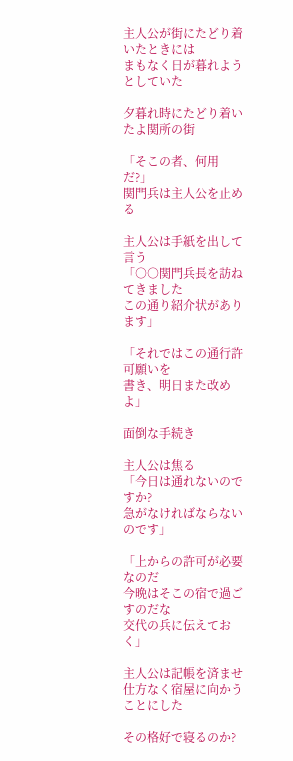主人公が街にたどり着いたときには
まもなく日が暮れようとしていた

夕暮れ時にたどり着いたよ関所の街

「そこの者、何用だ?」
関門兵は主人公を止める

主人公は手紙を出して言う
「○○関門兵長を訪ねてきました
この通り紹介状があります」

「それではこの通行許可願いを
書き、明日また改めよ」

面倒な手続き

主人公は焦る
「今日は通れないのですか?
急がなければならないのです」

「上からの許可が必要なのだ
今晩はそこの宿で過ごすのだな
交代の兵に伝えておく」

主人公は記帳を済ませ
仕方なく宿屋に向かうことにした

その格好で寝るのか?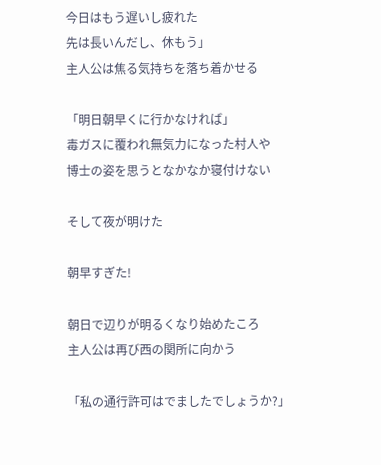今日はもう遅いし疲れた
先は長いんだし、休もう」
主人公は焦る気持ちを落ち着かせる

「明日朝早くに行かなければ」
毒ガスに覆われ無気力になった村人や
博士の姿を思うとなかなか寝付けない

そして夜が明けた

朝早すぎた!

朝日で辺りが明るくなり始めたころ
主人公は再び西の関所に向かう

「私の通行許可はでましたでしょうか?」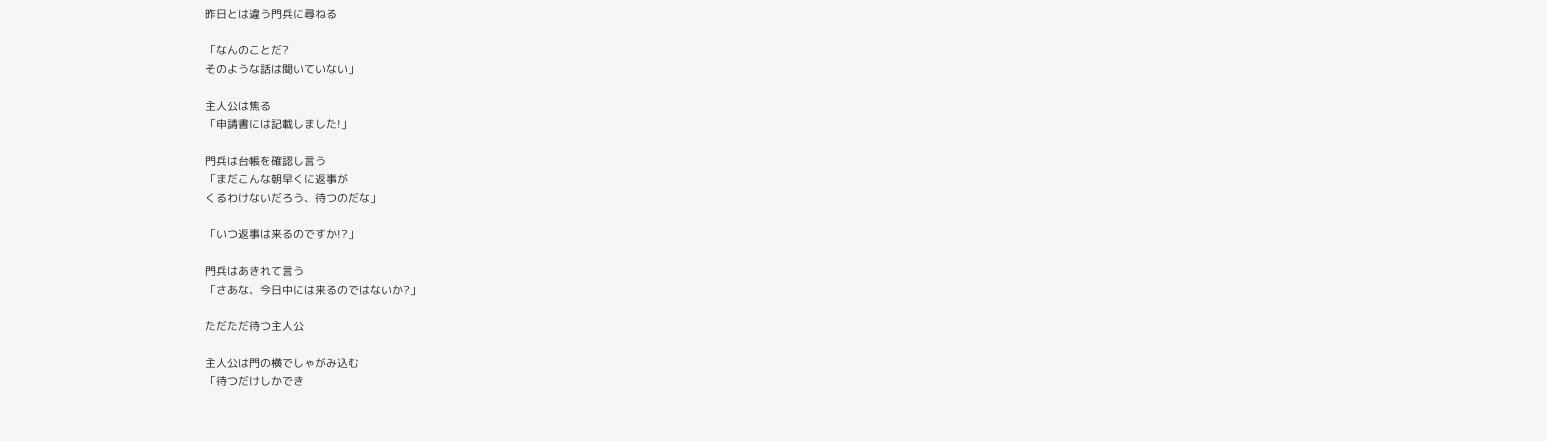昨日とは違う門兵に尋ねる

「なんのことだ?
そのような話は聞いていない」

主人公は焦る
「申請書には記載しました!」

門兵は台帳を確認し言う
「まだこんな朝早くに返事が
くるわけないだろう、待つのだな」

「いつ返事は来るのですか!?」

門兵はあきれて言う
「さあな、今日中には来るのではないか?」

ただただ待つ主人公

主人公は門の横でしゃがみ込む
「待つだけしかでき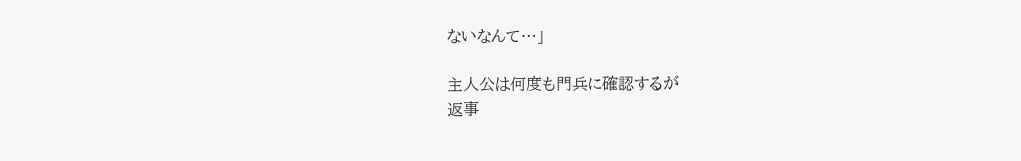ないなんて…」

主人公は何度も門兵に確認するが
返事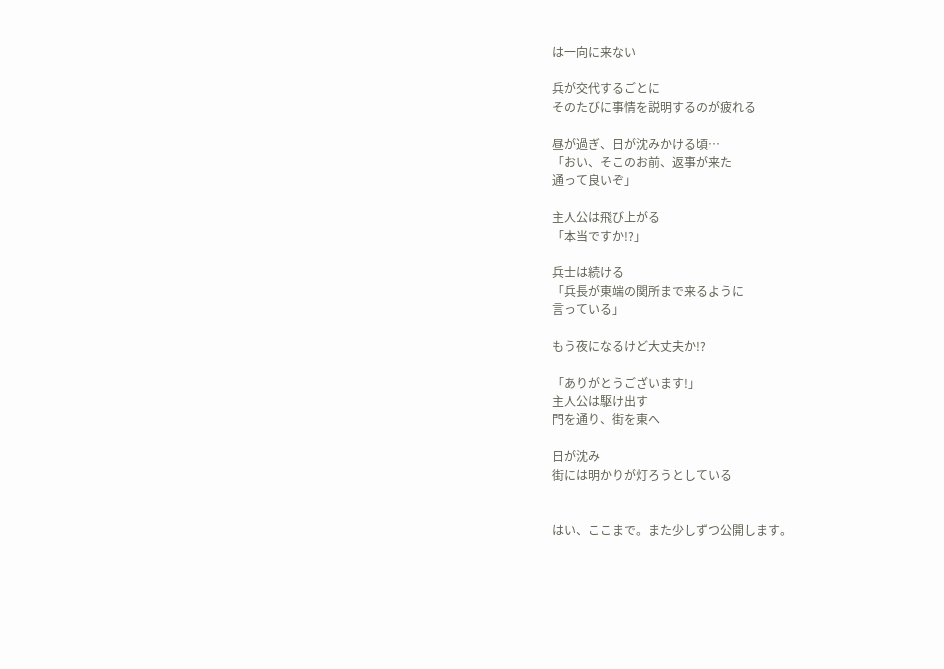は一向に来ない

兵が交代するごとに
そのたびに事情を説明するのが疲れる

昼が過ぎ、日が沈みかける頃…
「おい、そこのお前、返事が来た
通って良いぞ」

主人公は飛び上がる
「本当ですか!?」

兵士は続ける
「兵長が東端の関所まで来るように
言っている」

もう夜になるけど大丈夫か!?

「ありがとうございます!」
主人公は駆け出す
門を通り、街を東へ

日が沈み
街には明かりが灯ろうとしている


はい、ここまで。また少しずつ公開します。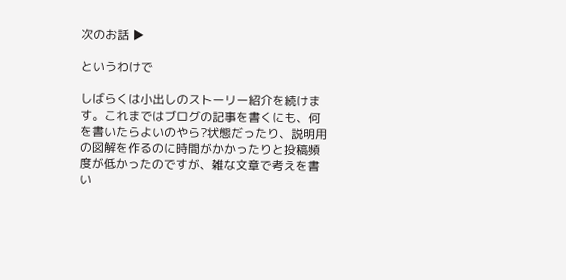次のお話 ▶

というわけで

しばらくは小出しのストーリー紹介を続けます。これまではブログの記事を書くにも、何を書いたらよいのやら?状態だったり、説明用の図解を作るのに時間がかかったりと投稿頻度が低かったのですが、雑な文章で考えを書い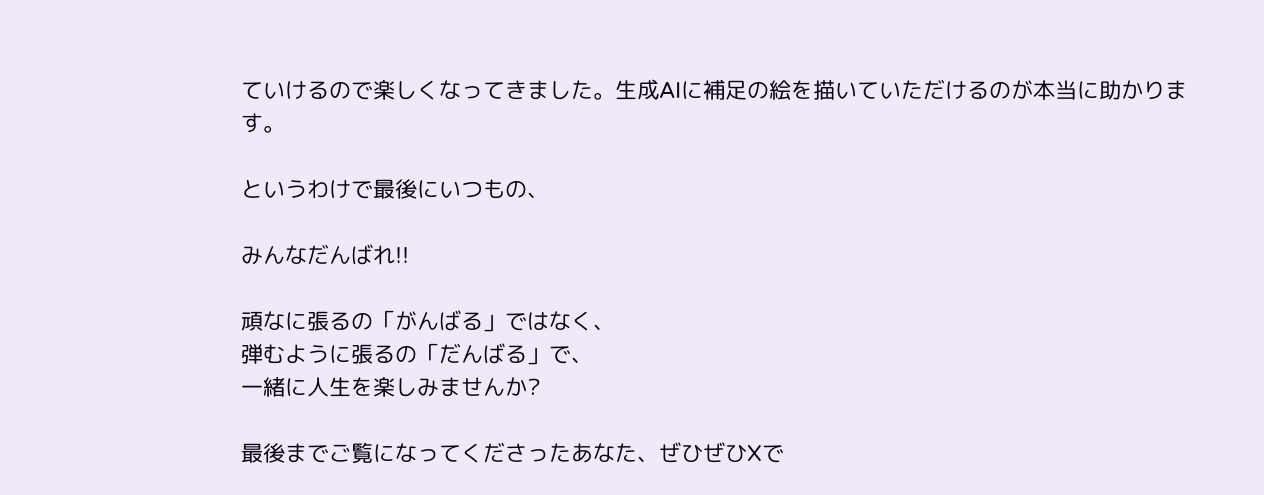ていけるので楽しくなってきました。生成AIに補足の絵を描いていただけるのが本当に助かります。

というわけで最後にいつもの、

みんなだんばれ!!

頑なに張るの「がんばる」ではなく、
弾むように張るの「だんばる」で、
一緒に人生を楽しみませんか?

最後までご覧になってくださったあなた、ぜひぜひXで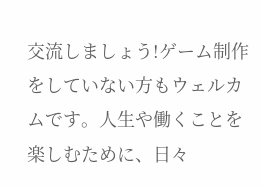交流しましょう!ゲーム制作をしていない方もウェルカムです。人生や働くことを楽しむために、日々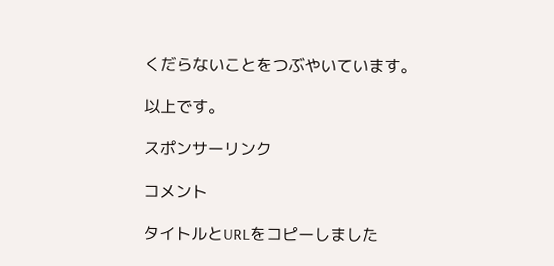くだらないことをつぶやいています。

以上です。

スポンサーリンク

コメント

タイトルとURLをコピーしました